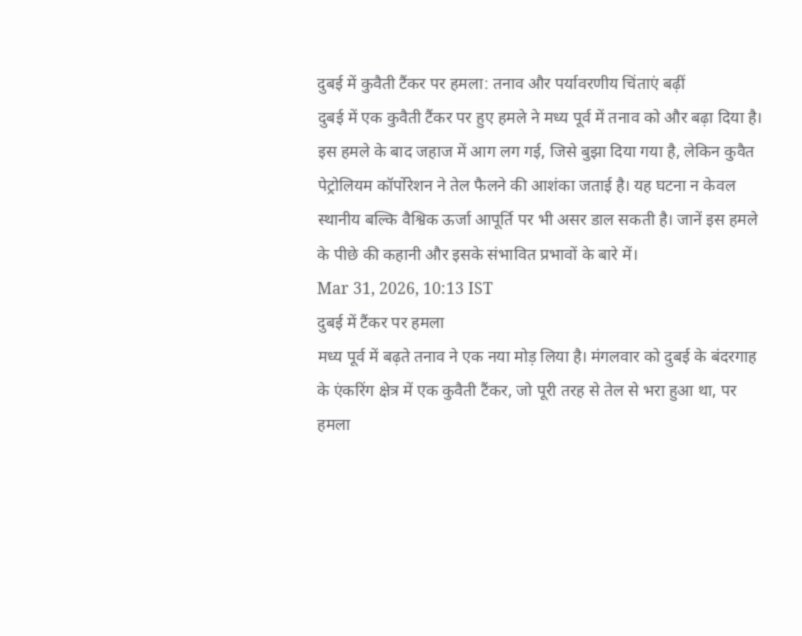दुबई में कुवैती टैंकर पर हमला: तनाव और पर्यावरणीय चिंताएं बढ़ीं
दुबई में एक कुवैती टैंकर पर हुए हमले ने मध्य पूर्व में तनाव को और बढ़ा दिया है। इस हमले के बाद जहाज में आग लग गई, जिसे बुझा दिया गया है, लेकिन कुवैत पेट्रोलियम कॉर्पोरेशन ने तेल फैलने की आशंका जताई है। यह घटना न केवल स्थानीय बल्कि वैश्विक ऊर्जा आपूर्ति पर भी असर डाल सकती है। जानें इस हमले के पीछे की कहानी और इसके संभावित प्रभावों के बारे में।
Mar 31, 2026, 10:13 IST
दुबई में टैंकर पर हमला
मध्य पूर्व में बढ़ते तनाव ने एक नया मोड़ लिया है। मंगलवार को दुबई के बंदरगाह के एंकरिंग क्षेत्र में एक कुवैती टैंकर, जो पूरी तरह से तेल से भरा हुआ था, पर हमला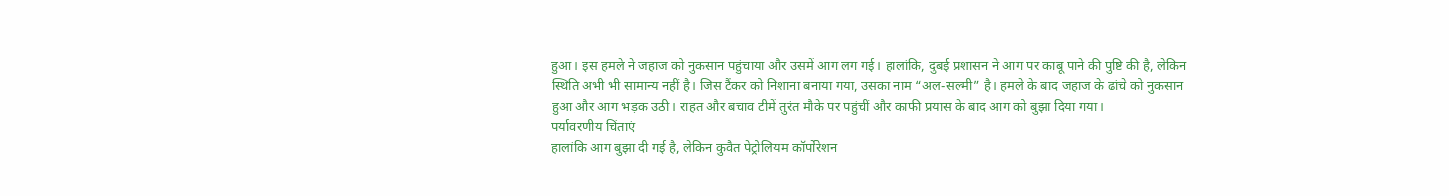हुआ। इस हमले ने जहाज को नुकसान पहुंचाया और उसमें आग लग गई। हालांकि, दुबई प्रशासन ने आग पर काबू पाने की पुष्टि की है, लेकिन स्थिति अभी भी सामान्य नहीं है। जिस टैंकर को निशाना बनाया गया, उसका नाम “अल-सल्मी” है। हमले के बाद जहाज के ढांचे को नुकसान हुआ और आग भड़क उठी। राहत और बचाव टीमें तुरंत मौके पर पहुंचीं और काफी प्रयास के बाद आग को बुझा दिया गया।
पर्यावरणीय चिंताएं
हालांकि आग बुझा दी गई है, लेकिन कुवैत पेट्रोलियम कॉर्पोरेशन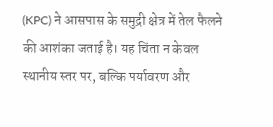(KPC) ने आसपास के समुद्री क्षेत्र में तेल फैलने की आशंका जताई है। यह चिंता न केवल स्थानीय स्तर पर, बल्कि पर्यावरण और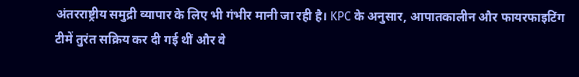अंतरराष्ट्रीय समुद्री व्यापार के लिए भी गंभीर मानी जा रही है। KPC के अनुसार, आपातकालीन और फायरफाइटिंग टीमें तुरंत सक्रिय कर दी गई थीं और वे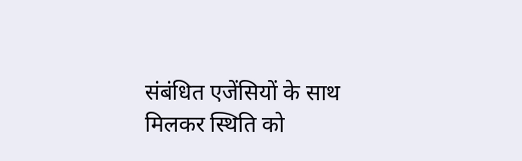संबंधित एजेंसियों के साथ मिलकर स्थिति को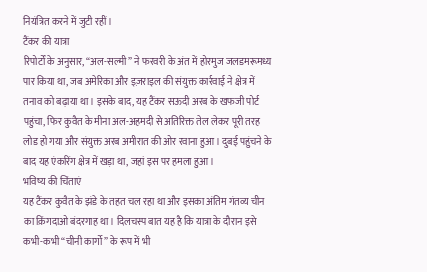नियंत्रित करने में जुटी रहीं।
टैंकर की यात्रा
रिपोर्टों के अनुसार, “अल-सल्मी” ने फरवरी के अंत में होरमुज जलडमरूमध्य पार किया था, जब अमेरिका और इज़राइल की संयुक्त कार्रवाई ने क्षेत्र में तनाव को बढ़ाया था। इसके बाद, यह टैंकर सऊदी अरब के खफजी पोर्ट पहुंचा, फिर कुवैत के मीना अल-अहमदी से अतिरिक्त तेल लेकर पूरी तरह लोड हो गया और संयुक्त अरब अमीरात की ओर रवाना हुआ। दुबई पहुंचने के बाद यह एंकरिंग क्षेत्र में खड़ा था, जहां इस पर हमला हुआ।
भविष्य की चिंताएं
यह टैंकर कुवैत के झंडे के तहत चल रहा था और इसका अंतिम गंतव्य चीन का क़िंगदाओ बंदरगाह था। दिलचस्प बात यह है कि यात्रा के दौरान इसे कभी-कभी “चीनी कार्गो” के रूप में भी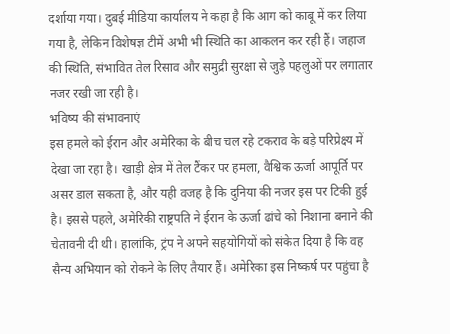दर्शाया गया। दुबई मीडिया कार्यालय ने कहा है कि आग को काबू में कर लिया गया है, लेकिन विशेषज्ञ टीमें अभी भी स्थिति का आकलन कर रही हैं। जहाज की स्थिति, संभावित तेल रिसाव और समुद्री सुरक्षा से जुड़े पहलुओं पर लगातार नजर रखी जा रही है।
भविष्य की संभावनाएं
इस हमले को ईरान और अमेरिका के बीच चल रहे टकराव के बड़े परिप्रेक्ष्य में देखा जा रहा है। खाड़ी क्षेत्र में तेल टैंकर पर हमला, वैश्विक ऊर्जा आपूर्ति पर असर डाल सकता है, और यही वजह है कि दुनिया की नजर इस पर टिकी हुई है। इससे पहले, अमेरिकी राष्ट्रपति ने ईरान के ऊर्जा ढांचे को निशाना बनाने की चेतावनी दी थी। हालांकि, ट्रंप ने अपने सहयोगियों को संकेत दिया है कि वह सैन्य अभियान को रोकने के लिए तैयार हैं। अमेरिका इस निष्कर्ष पर पहुंचा है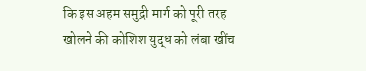कि इस अहम समुद्री मार्ग को पूरी तरह खोलने की कोशिश युद्ध को लंबा खींच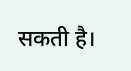सकती है।